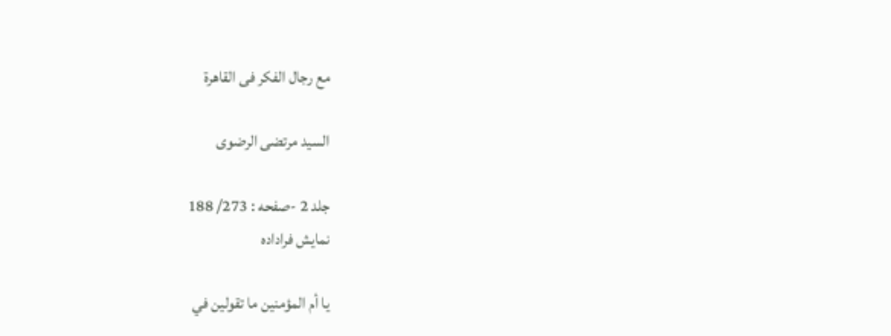مع رجال الفکر فی القاهرة

السید مرتضی الرضوی

جلد 2 -صفحه : 273/ 188
نمايش فراداده

يا أم المؤمنين ما تقولين في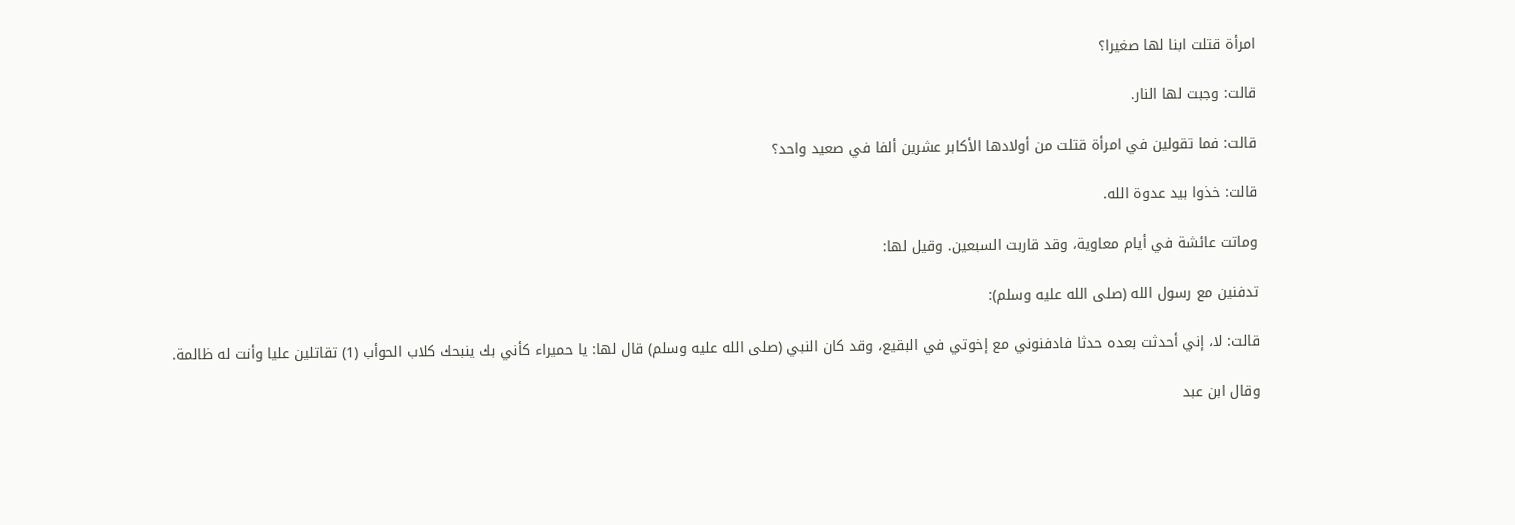امرأة قتلت ابنا لها صغيرا؟

قالت: وجبت لها النار.

قالت: فما تقولين في امرأة قتلت من أولادها الأكابر عشرين ألفا في صعيد واحد؟

قالت: خذوا بيد عدوة الله.

وماتت عائشة في أيام معاوية، وقد قاربت السبعين. وقيل لها:

تدفنين مع رسول الله (صلى الله عليه وسلم):

قالت: لا، إني أحدثت بعده حدثا فادفنوني مع إخوتي في البقيع، وقد كان النبي (صلى الله عليه وسلم) قال لها: يا حميراء كأني بك ينبحك كلاب الحوأب (1) تقاتلين عليا وأنت له ظالمة.

وقال ابن عبد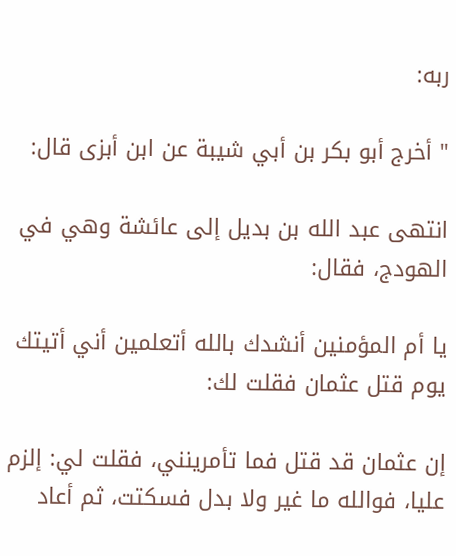ربه:

" أخرج أبو بكر بن أبي شيبة عن ابن أبزى قال:

انتهى عبد الله بن بديل إلى عائشة وهي في الهودج، فقال:

يا أم المؤمنين أنشدك بالله أتعلمين أني أتيتك يوم قتل عثمان فقلت لك:

إن عثمان قد قتل فما تأمرينني، فقلت لي: إلزم عليا، فوالله ما غير ولا بدل فسكتت، ثم أعاد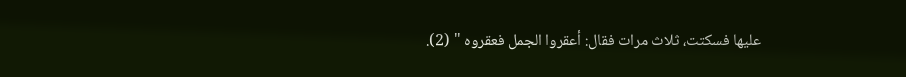عليها فسكتت، ثلاث مرات فقال: أعقروا الجمل فعقروه " (2).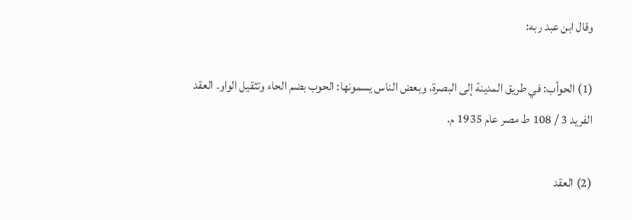وقال ابن عبد ربه:

(1) الحوأب: في طريق المدينة إلى البصرة، وبعض الناس يسمونها: الحوب بضم الحاء وتثقيل الواو. العقد الفريد 3 / 108 ط مصر عام 1935 م.

(2) العقد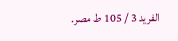الفريد 3 / 105 ط مصر.